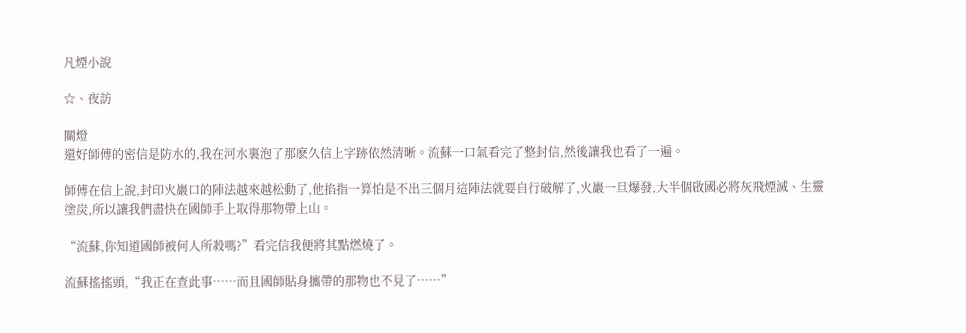凡煙小說

☆、夜訪

關燈
還好師傅的密信是防水的,我在河水裏泡了那麽久信上字跡依然清晰。流蘇一口氣看完了整封信,然後讓我也看了一遍。

師傅在信上說,封印火巖口的陣法越來越松動了,他掐指一算怕是不出三個月這陣法就要自行破解了,火巖一旦爆發,大半個啟國必將灰飛煙滅、生靈塗炭,所以讓我們盡快在國師手上取得那物帶上山。

“流蘇,你知道國師被何人所殺嗎?”看完信我便將其點燃燒了。

流蘇搖搖頭,“我正在查此事……而且國師貼身攜帶的那物也不見了……”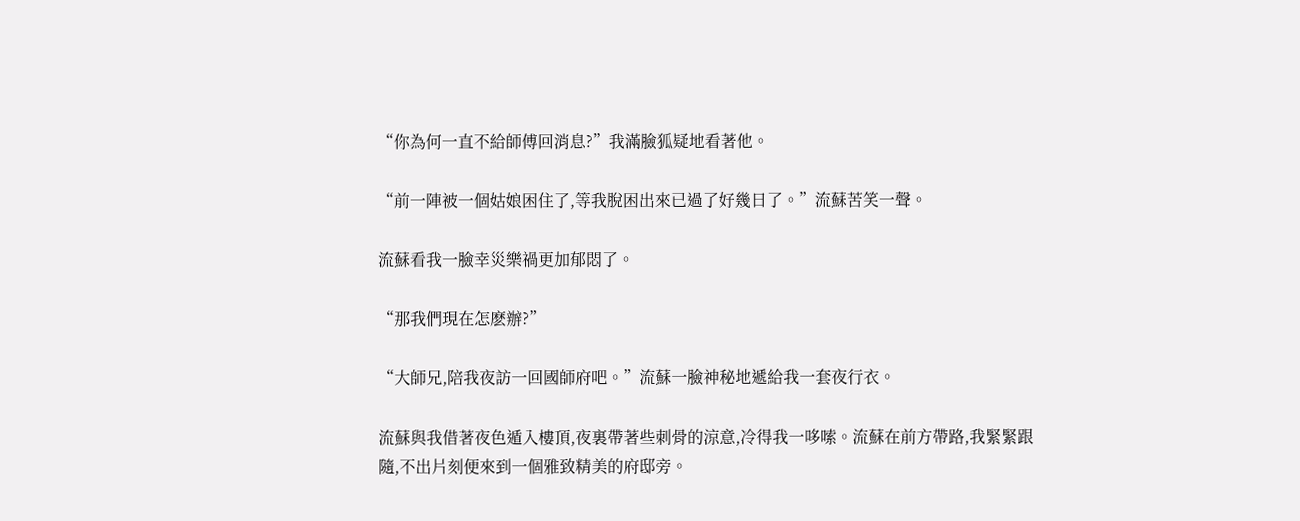“你為何一直不給師傅回消息?”我滿臉狐疑地看著他。

“前一陣被一個姑娘困住了,等我脫困出來已過了好幾日了。”流蘇苦笑一聲。

流蘇看我一臉幸災樂禍更加郁悶了。

“那我們現在怎麽辦?”

“大師兄,陪我夜訪一回國師府吧。”流蘇一臉神秘地遞給我一套夜行衣。

流蘇與我借著夜色遁入樓頂,夜裏帶著些刺骨的涼意,冷得我一哆嗦。流蘇在前方帶路,我緊緊跟隨,不出片刻便來到一個雅致精美的府邸旁。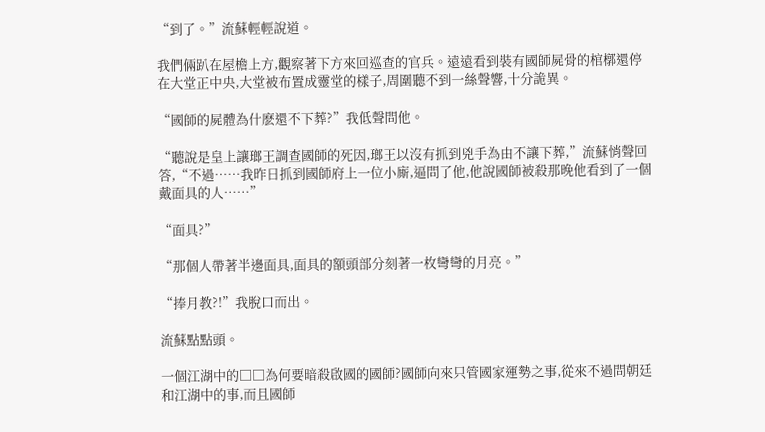“到了。”流蘇輕輕說道。

我們倆趴在屋檐上方,觀察著下方來回巡查的官兵。遠遠看到裝有國師屍骨的棺槨還停在大堂正中央,大堂被布置成靈堂的樣子,周圍聽不到一絲聲響,十分詭異。

“國師的屍體為什麽還不下葬?”我低聲問他。

“聽說是皇上讓瑯王調查國師的死因,瑯王以沒有抓到兇手為由不讓下葬,”流蘇悄聲回答,“不過……我昨日抓到國師府上一位小廝,逼問了他,他說國師被殺那晚他看到了一個戴面具的人……”

“面具?”

“那個人帶著半邊面具,面具的額頭部分刻著一枚彎彎的月亮。”

“捧月教?!”我脫口而出。

流蘇點點頭。

一個江湖中的□□為何要暗殺啟國的國師?國師向來只管國家運勢之事,從來不過問朝廷和江湖中的事,而且國師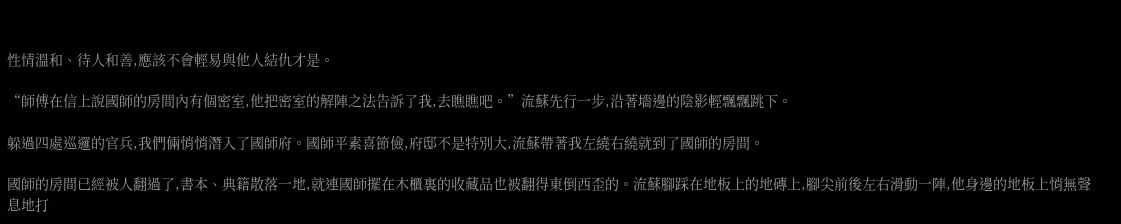性情溫和、待人和善,應該不會輕易與他人結仇才是。

“師傅在信上說國師的房間內有個密室,他把密室的解陣之法告訴了我,去瞧瞧吧。”流蘇先行一步,沿著墻邊的陰影輕飄飄跳下。

躲過四處巡邏的官兵,我們倆悄悄潛入了國師府。國師平素喜節儉,府邸不是特別大,流蘇帶著我左繞右繞就到了國師的房間。

國師的房間已經被人翻過了,書本、典籍散落一地,就連國師擺在木櫃裏的收藏品也被翻得東倒西歪的。流蘇腳踩在地板上的地磚上,腳尖前後左右滑動一陣,他身邊的地板上悄無聲息地打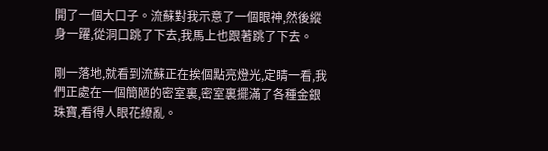開了一個大口子。流蘇對我示意了一個眼神,然後縱身一躍,從洞口跳了下去,我馬上也跟著跳了下去。

剛一落地,就看到流蘇正在挨個點亮燈光,定睛一看,我們正處在一個簡陋的密室裏,密室裏擺滿了各種金銀珠寶,看得人眼花繚亂。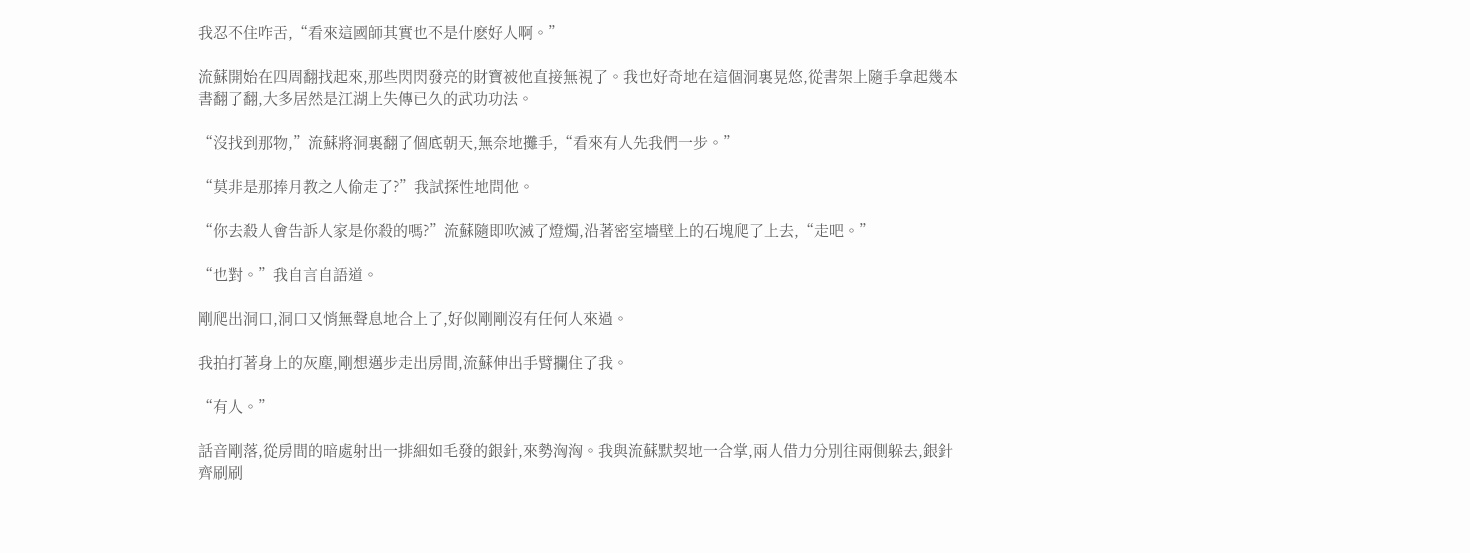我忍不住咋舌,“看來這國師其實也不是什麽好人啊。”

流蘇開始在四周翻找起來,那些閃閃發亮的財寶被他直接無視了。我也好奇地在這個洞裏晃悠,從書架上隨手拿起幾本書翻了翻,大多居然是江湖上失傳已久的武功功法。

“沒找到那物,”流蘇將洞裏翻了個底朝天,無奈地攤手,“看來有人先我們一步。”

“莫非是那捧月教之人偷走了?”我試探性地問他。

“你去殺人會告訴人家是你殺的嗎?”流蘇隨即吹滅了燈燭,沿著密室墻壁上的石塊爬了上去,“走吧。”

“也對。”我自言自語道。

剛爬出洞口,洞口又悄無聲息地合上了,好似剛剛沒有任何人來過。

我拍打著身上的灰塵,剛想邁步走出房間,流蘇伸出手臂攔住了我。

“有人。”

話音剛落,從房間的暗處射出一排細如毛發的銀針,來勢洶洶。我與流蘇默契地一合掌,兩人借力分別往兩側躲去,銀針齊刷刷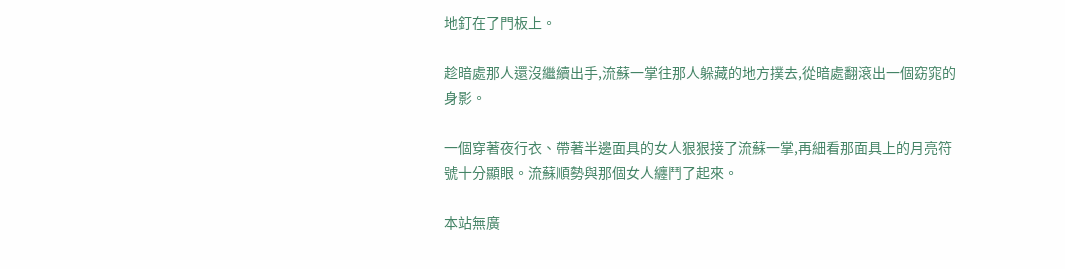地釘在了門板上。

趁暗處那人還沒繼續出手,流蘇一掌往那人躲藏的地方撲去,從暗處翻滾出一個窈窕的身影。

一個穿著夜行衣、帶著半邊面具的女人狠狠接了流蘇一掌,再細看那面具上的月亮符號十分顯眼。流蘇順勢與那個女人纏鬥了起來。

本站無廣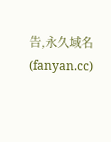告,永久域名(fanyan.cc)